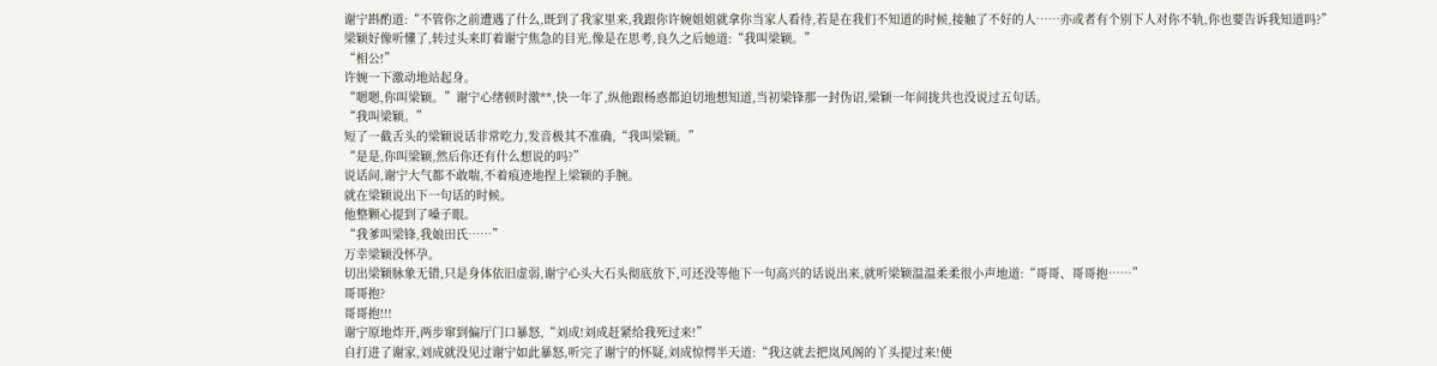谢宁斟酌道:“不管你之前遭遇了什么,既到了我家里来,我跟你许婉姐姐就拿你当家人看待,若是在我们不知道的时候,接触了不好的人……亦或者有个别下人对你不轨,你也要告诉我知道吗?”
梁颖好像听懂了,转过头来盯着谢宁焦急的目光,像是在思考,良久之后她道:“我叫梁颖。”
“相公!”
许婉一下激动地站起身。
“嗯嗯,你叫梁颖。”谢宁心绪顿时激**,快一年了,纵他跟杨惑都迫切地想知道,当初梁锋那一封伪诏,梁颖一年间拢共也没说过五句话。
“我叫梁颖。”
短了一截舌头的梁颖说话非常吃力,发音极其不准确,“我叫梁颖。”
“是是,你叫梁颖,然后你还有什么想说的吗?”
说话间,谢宁大气都不敢喘,不着痕迹地捏上梁颖的手腕。
就在梁颖说出下一句话的时候。
他整颗心提到了嗓子眼。
“我爹叫梁锋,我娘田氏……”
万幸梁颖没怀孕。
切出梁颖脉象无错,只是身体依旧虚弱,谢宁心头大石头彻底放下,可还没等他下一句高兴的话说出来,就听梁颖温温柔柔很小声地道:“哥哥、哥哥抱……”
哥哥抱?
哥哥抱!!!
谢宁原地炸开,两步窜到偏厅门口暴怒,“刘成!刘成赶紧给我死过来!”
自打进了谢家,刘成就没见过谢宁如此暴怒,听完了谢宁的怀疑,刘成惊愕半天道:“我这就去把岚风阁的丫头提过来!便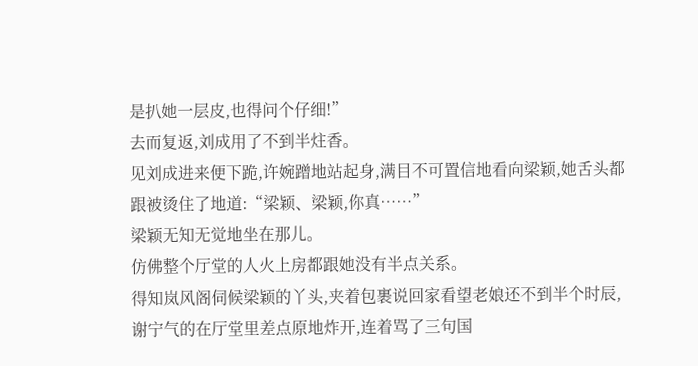是扒她一层皮,也得问个仔细!”
去而复返,刘成用了不到半炷香。
见刘成进来便下跪,许婉蹭地站起身,满目不可置信地看向梁颖,她舌头都跟被烫住了地道:“梁颖、梁颖,你真……”
梁颖无知无觉地坐在那儿。
仿佛整个厅堂的人火上房都跟她没有半点关系。
得知岚风阁伺候梁颖的丫头,夹着包裹说回家看望老娘还不到半个时辰,谢宁气的在厅堂里差点原地炸开,连着骂了三句国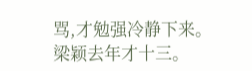骂,才勉强冷静下来。
梁颖去年才十三。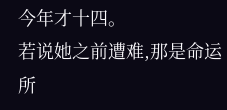今年才十四。
若说她之前遭难,那是命运所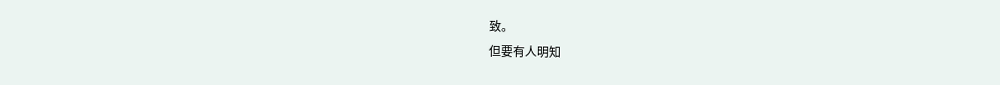致。
但要有人明知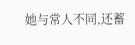她与常人不同,还蓄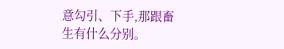意勾引、下手,那跟畜生有什么分别。